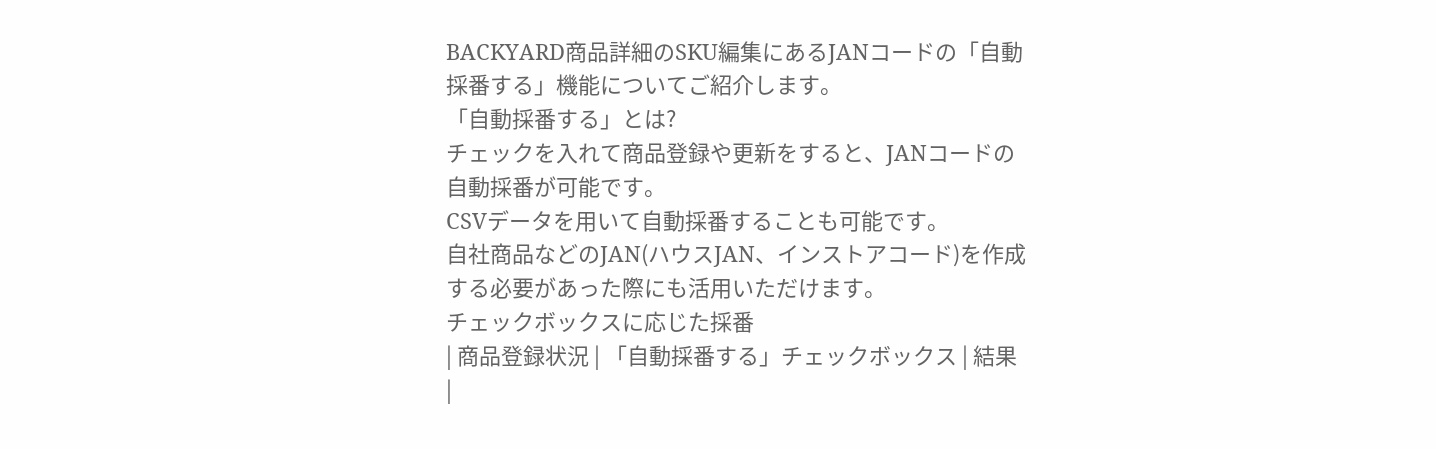BACKYARD商品詳細のSKU編集にあるJANコードの「自動採番する」機能についてご紹介します。
「自動採番する」とは?
チェックを入れて商品登録や更新をすると、JANコードの自動採番が可能です。
CSVデータを用いて自動採番することも可能です。
自社商品などのJAN(ハウスJAN、インストアコード)を作成する必要があった際にも活用いただけます。
チェックボックスに応じた採番
| 商品登録状況 | 「自動採番する」チェックボックス | 結果 |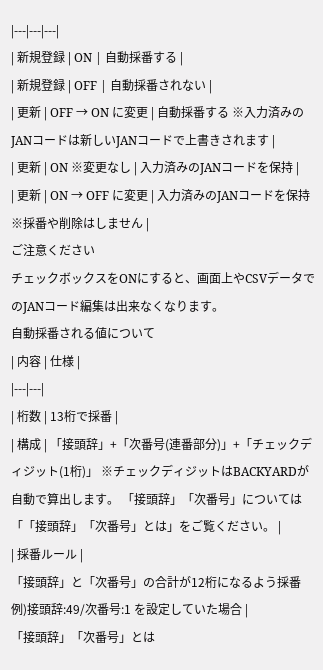|---|---|---|
| 新規登録 | ON | 自動採番する |
| 新規登録 | OFF | 自動採番されない |
| 更新 | OFF → ON に変更 | 自動採番する ※入力済みのJANコードは新しいJANコードで上書きされます |
| 更新 | ON ※変更なし | 入力済みのJANコードを保持 |
| 更新 | ON → OFF に変更 | 入力済みのJANコードを保持 ※採番や削除はしません |
ご注意ください
チェックボックスをONにすると、画面上やCSVデータでのJANコード編集は出来なくなります。
自動採番される値について
| 内容 | 仕様 |
|---|---|
| 桁数 | 13桁で採番 |
| 構成 | 「接頭辞」+「次番号(連番部分)」+「チェックディジット(1桁)」 ※チェックディジットはBACKYARDが自動で算出します。 「接頭辞」「次番号」については「「接頭辞」「次番号」とは」をご覧ください。 |
| 採番ルール |
「接頭辞」と「次番号」の合計が12桁になるよう採番 例)接頭辞:49/次番号:1 を設定していた場合 |
「接頭辞」「次番号」とは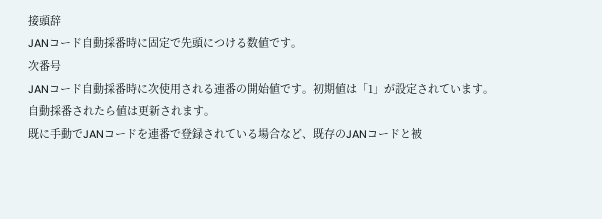接頭辞
JANコード自動採番時に固定で先頭につける数値です。
次番号
JANコード自動採番時に次使用される連番の開始値です。初期値は「1」が設定されています。
自動採番されたら値は更新されます。
既に手動でJANコードを連番で登録されている場合など、既存のJANコードと被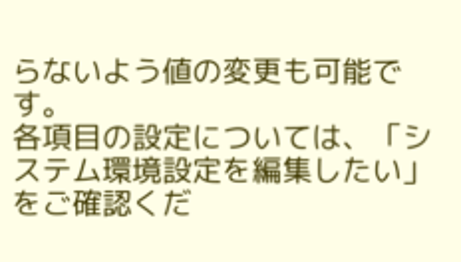らないよう値の変更も可能です。
各項目の設定については、「システム環境設定を編集したい」をご確認くだ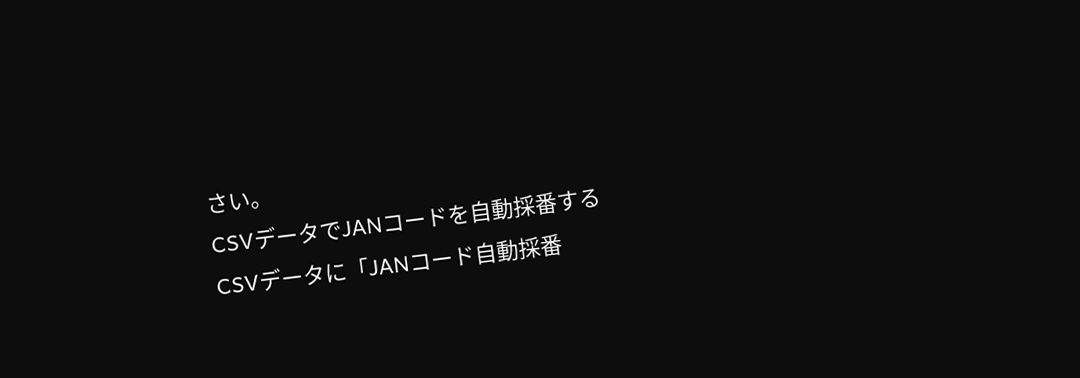さい。
CSVデータでJANコードを自動採番する
CSVデータに「JANコード自動採番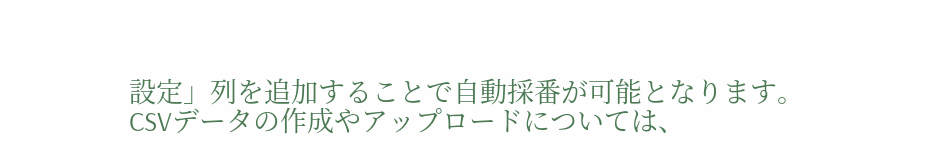設定」列を追加することで自動採番が可能となります。
CSVデータの作成やアップロードについては、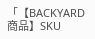「【BACKYARD商品】SKU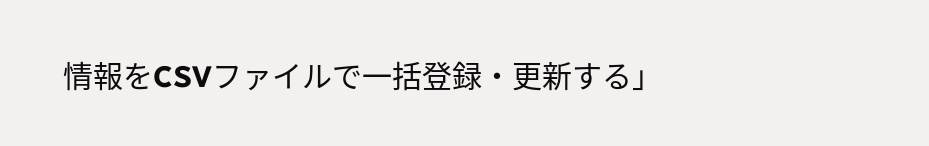情報をCSVファイルで一括登録・更新する」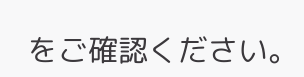をご確認ください。